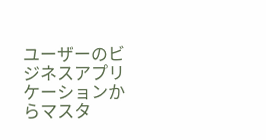ユーザーのビジネスアプリケーションからマスタ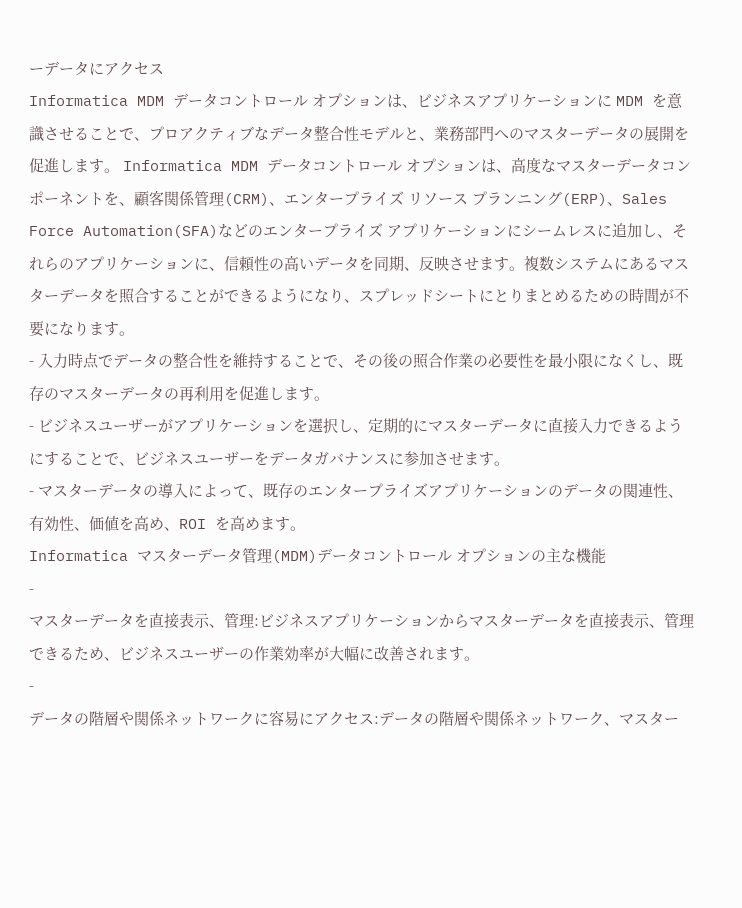ーデータにアクセス
Informatica MDM データコントロール オプションは、ビジネスアプリケーションに MDM を意識させることで、プロアクティブなデータ整合性モデルと、業務部門へのマスターデータの展開を促進します。 Informatica MDM データコントロール オプションは、高度なマスターデータコンポーネントを、顧客関係管理(CRM)、エンタープライズ リソース プランニング(ERP)、Sales Force Automation(SFA)などのエンタープライズ アプリケーションにシームレスに追加し、それらのアプリケーションに、信頼性の高いデータを同期、反映させます。複数システムにあるマスターデータを照合することができるようになり、スプレッドシートにとりまとめるための時間が不要になります。
- 入力時点でデータの整合性を維持することで、その後の照合作業の必要性を最小限になくし、既存のマスターデータの再利用を促進します。
- ビジネスユーザーがアプリケーションを選択し、定期的にマスターデータに直接入力できるようにすることで、ビジネスユーザーをデータガバナンスに参加させます。
- マスターデータの導入によって、既存のエンタープライズアプリケーションのデータの関連性、有効性、価値を高め、ROI を高めます。
Informatica マスターデータ管理(MDM)データコントロール オプションの主な機能
-
マスターデータを直接表示、管理:ビジネスアプリケーションからマスターデータを直接表示、管理できるため、ビジネスユーザーの作業効率が大幅に改善されます。
-
データの階層や関係ネットワークに容易にアクセス:データの階層や関係ネットワーク、マスター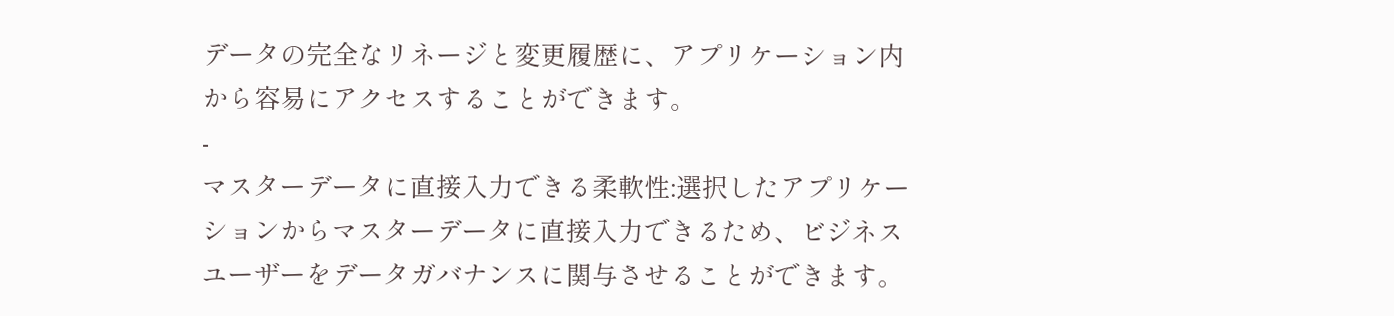データの完全なリネージと変更履歴に、アプリケーション内から容易にアクセスすることができます。
-
マスターデータに直接入力できる柔軟性:選択したアプリケーションからマスターデータに直接入力できるため、ビジネスユーザーをデータガバナンスに関与させることができます。